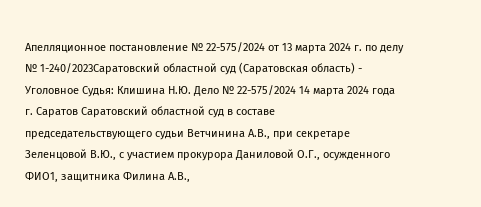Апелляционное постановление № 22-575/2024 от 13 марта 2024 г. по делу № 1-240/2023Саратовский областной суд (Саратовская область) - Уголовное Судья: Клишина Н.Ю. Дело № 22-575/2024 14 марта 2024 года г. Саратов Саратовский областной суд в составе председательствующего судьи Ветчинина А.В., при секретаре Зеленцовой В.Ю., с участием прокурора Даниловой О.Г., осужденного ФИО1, защитника Филина А.В.,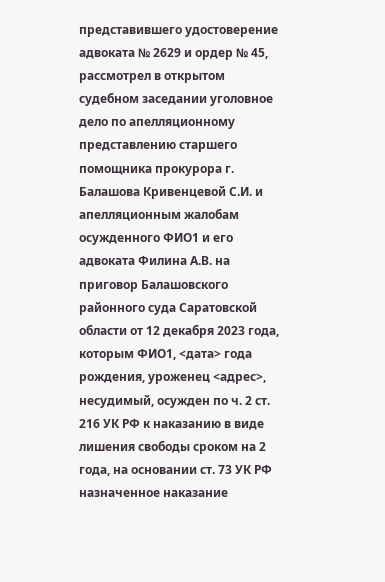представившего удостоверение адвоката № 2629 и ордер № 45, рассмотрел в открытом судебном заседании уголовное дело по апелляционному представлению старшего помощника прокурора г. Балашова Кривенцевой С.И. и апелляционным жалобам осужденного ФИО1 и его адвоката Филина А.В. на приговор Балашовского районного суда Саратовской области от 12 декабря 2023 года, которым ФИО1, <дата> года рождения, уроженец <адрес>, несудимый, осужден по ч. 2 ст. 216 УК РФ к наказанию в виде лишения свободы сроком на 2 года, на основании ст. 73 УК РФ назначенное наказание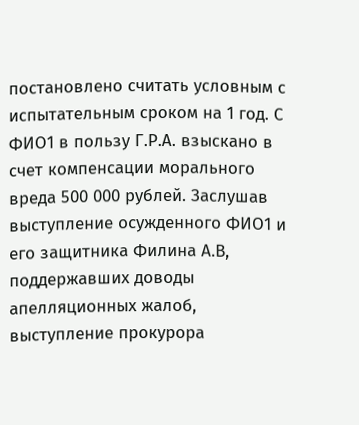постановлено считать условным с испытательным сроком на 1 год. С ФИО1 в пользу Г.Р.А. взыскано в счет компенсации морального вреда 500 000 рублей. Заслушав выступление осужденного ФИО1 и его защитника Филина А.В, поддержавших доводы апелляционных жалоб, выступление прокурора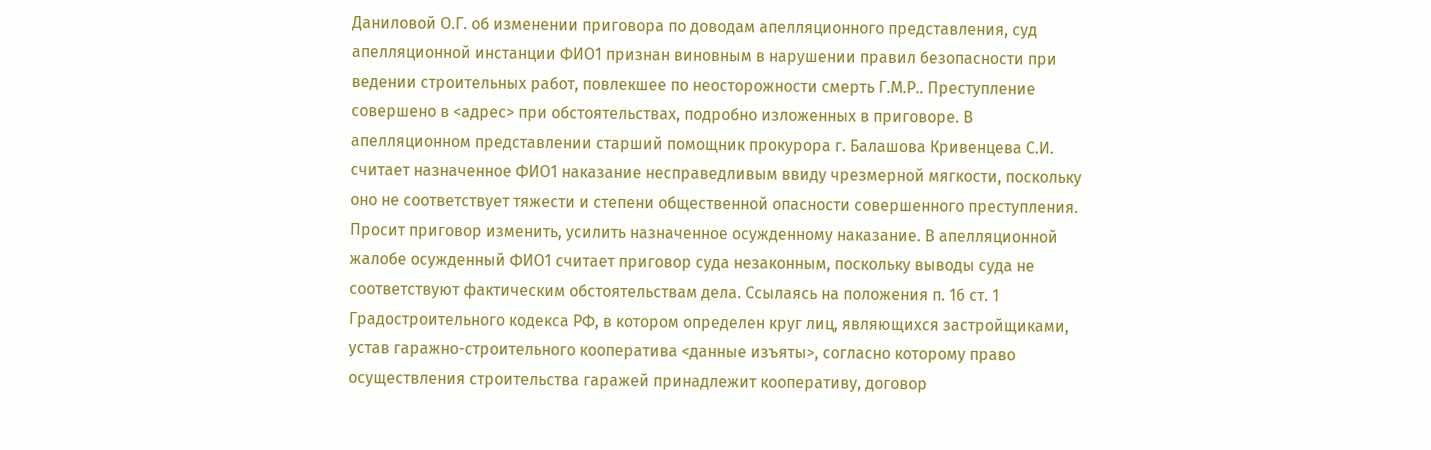Даниловой О.Г. об изменении приговора по доводам апелляционного представления, суд апелляционной инстанции ФИО1 признан виновным в нарушении правил безопасности при ведении строительных работ, повлекшее по неосторожности смерть Г.М.Р.. Преступление совершено в <адрес> при обстоятельствах, подробно изложенных в приговоре. В апелляционном представлении старший помощник прокурора г. Балашова Кривенцева С.И. считает назначенное ФИО1 наказание несправедливым ввиду чрезмерной мягкости, поскольку оно не соответствует тяжести и степени общественной опасности совершенного преступления. Просит приговор изменить, усилить назначенное осужденному наказание. В апелляционной жалобе осужденный ФИО1 считает приговор суда незаконным, поскольку выводы суда не соответствуют фактическим обстоятельствам дела. Ссылаясь на положения п. 16 ст. 1 Градостроительного кодекса РФ, в котором определен круг лиц, являющихся застройщиками, устав гаражно-строительного кооператива <данные изъяты>, согласно которому право осуществления строительства гаражей принадлежит кооперативу, договор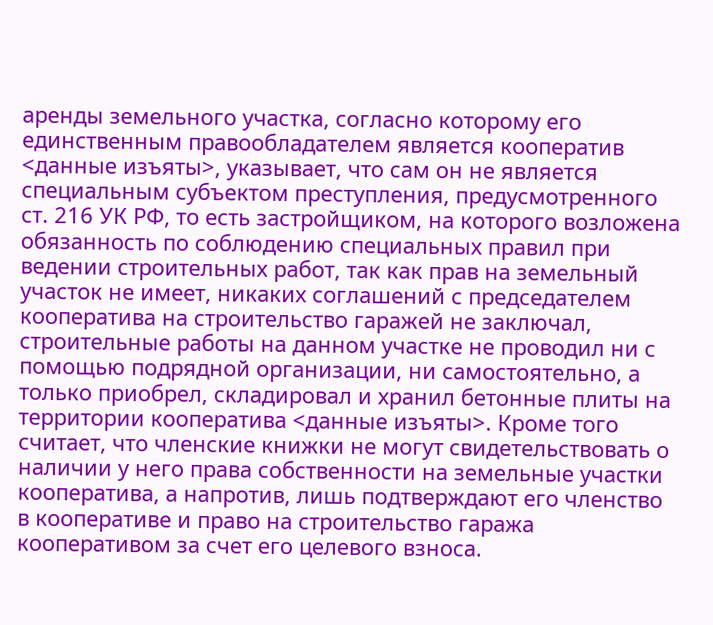аренды земельного участка, согласно которому его единственным правообладателем является кооператив <данные изъяты>, указывает, что сам он не является специальным субъектом преступления, предусмотренного ст. 216 УК РФ, то есть застройщиком, на которого возложена обязанность по соблюдению специальных правил при ведении строительных работ, так как прав на земельный участок не имеет, никаких соглашений с председателем кооператива на строительство гаражей не заключал, строительные работы на данном участке не проводил ни с помощью подрядной организации, ни самостоятельно, а только приобрел, складировал и хранил бетонные плиты на территории кооператива <данные изъяты>. Кроме того считает, что членские книжки не могут свидетельствовать о наличии у него права собственности на земельные участки кооператива, а напротив, лишь подтверждают его членство в кооперативе и право на строительство гаража кооперативом за счет его целевого взноса.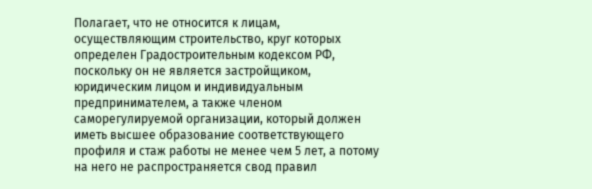Полагает, что не относится к лицам, осуществляющим строительство, круг которых определен Градостроительным кодексом РФ, поскольку он не является застройщиком, юридическим лицом и индивидуальным предпринимателем, а также членом саморегулируемой организации, который должен иметь высшее образование соответствующего профиля и стаж работы не менее чем 5 лет, а потому на него не распространяется свод правил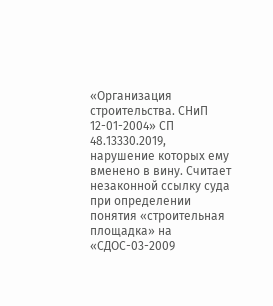«Организация строительства. СНиП 12-01-2004» СП 48.13330.2019, нарушение которых ему вменено в вину. Считает незаконной ссылку суда при определении понятия «строительная площадка» на «СДОС-03-2009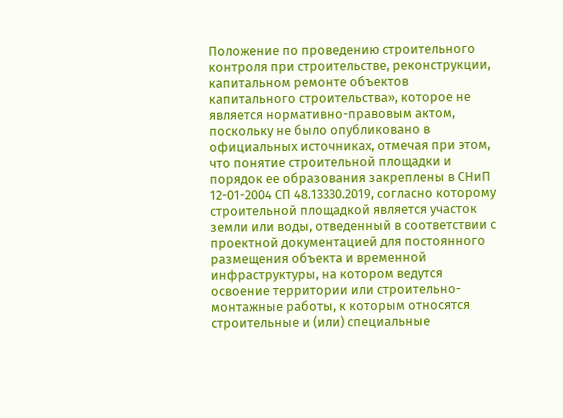Положение по проведению строительного контроля при строительстве, реконструкции, капитальном ремонте объектов капитального строительства», которое не является нормативно-правовым актом, поскольку не было опубликовано в официальных источниках, отмечая при этом, что понятие строительной площадки и порядок ее образования закреплены в СНиП 12-01-2004 СП 48.13330.2019, согласно которому строительной площадкой является участок земли или воды, отведенный в соответствии с проектной документацией для постоянного размещения объекта и временной инфраструктуры, на котором ведутся освоение территории или строительно-монтажные работы, к которым относятся строительные и (или) специальные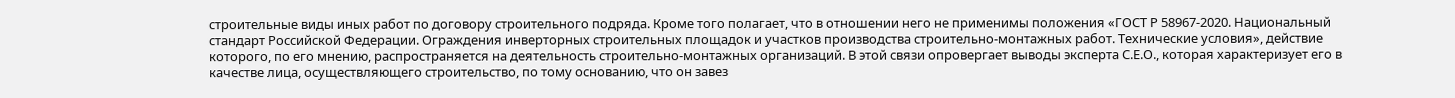строительные виды иных работ по договору строительного подряда. Кроме того полагает, что в отношении него не применимы положения «ГОСТ Р 58967-2020. Национальный стандарт Российской Федерации. Ограждения инверторных строительных площадок и участков производства строительно-монтажных работ. Технические условия», действие которого, по его мнению, распространяется на деятельность строительно-монтажных организаций. В этой связи опровергает выводы эксперта С.Е.О., которая характеризует его в качестве лица, осуществляющего строительство, по тому основанию, что он завез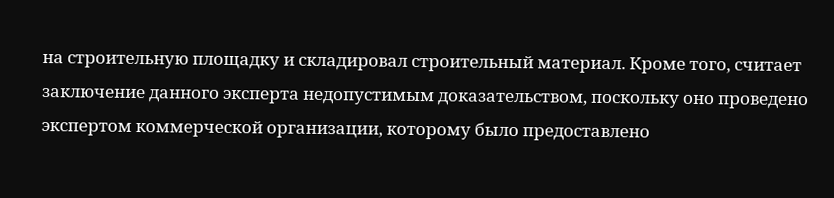на строительную площадку и складировал строительный материал. Кроме того, считает заключение данного эксперта недопустимым доказательством, поскольку оно проведено экспертом коммерческой организации, которому было предоставлено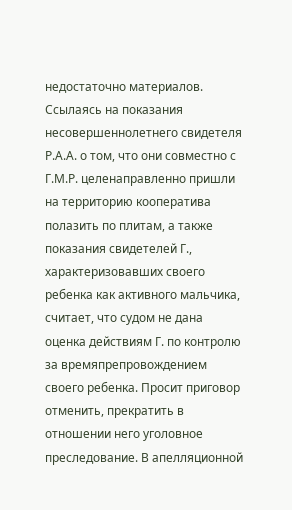недостаточно материалов. Ссылаясь на показания несовершеннолетнего свидетеля Р.А.А. о том, что они совместно с Г.М.Р. целенаправленно пришли на территорию кооператива полазить по плитам, а также показания свидетелей Г., характеризовавших своего ребенка как активного мальчика, считает, что судом не дана оценка действиям Г. по контролю за времяпрепровождением своего ребенка. Просит приговор отменить, прекратить в отношении него уголовное преследование. В апелляционной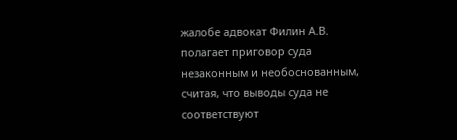жалобе адвокат Филин А.В. полагает приговор суда незаконным и необоснованным, считая, что выводы суда не соответствуют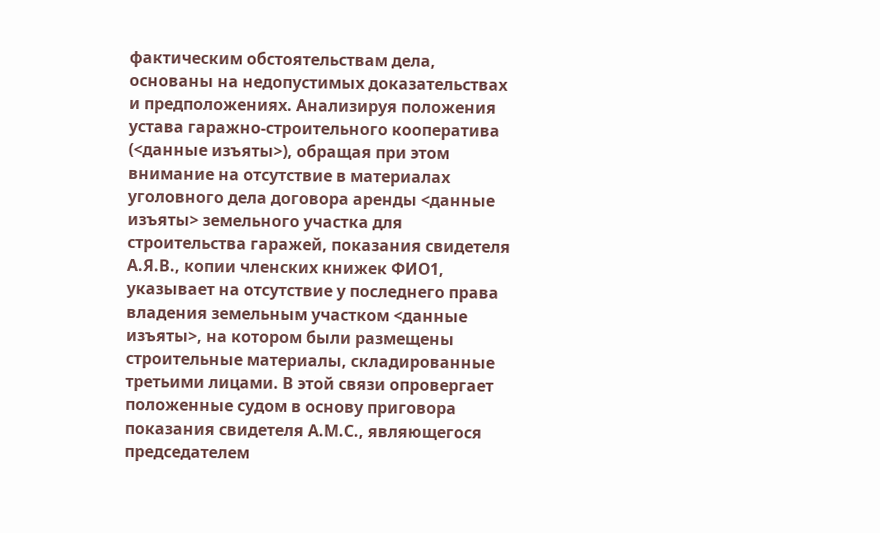фактическим обстоятельствам дела, основаны на недопустимых доказательствах и предположениях. Анализируя положения устава гаражно-строительного кооператива (<данные изъяты>), обращая при этом внимание на отсутствие в материалах уголовного дела договора аренды <данные изъяты> земельного участка для строительства гаражей, показания свидетеля А.Я.В., копии членских книжек ФИО1, указывает на отсутствие у последнего права владения земельным участком <данные изъяты>, на котором были размещены строительные материалы, складированные третьими лицами. В этой связи опровергает положенные судом в основу приговора показания свидетеля А.М.С., являющегося председателем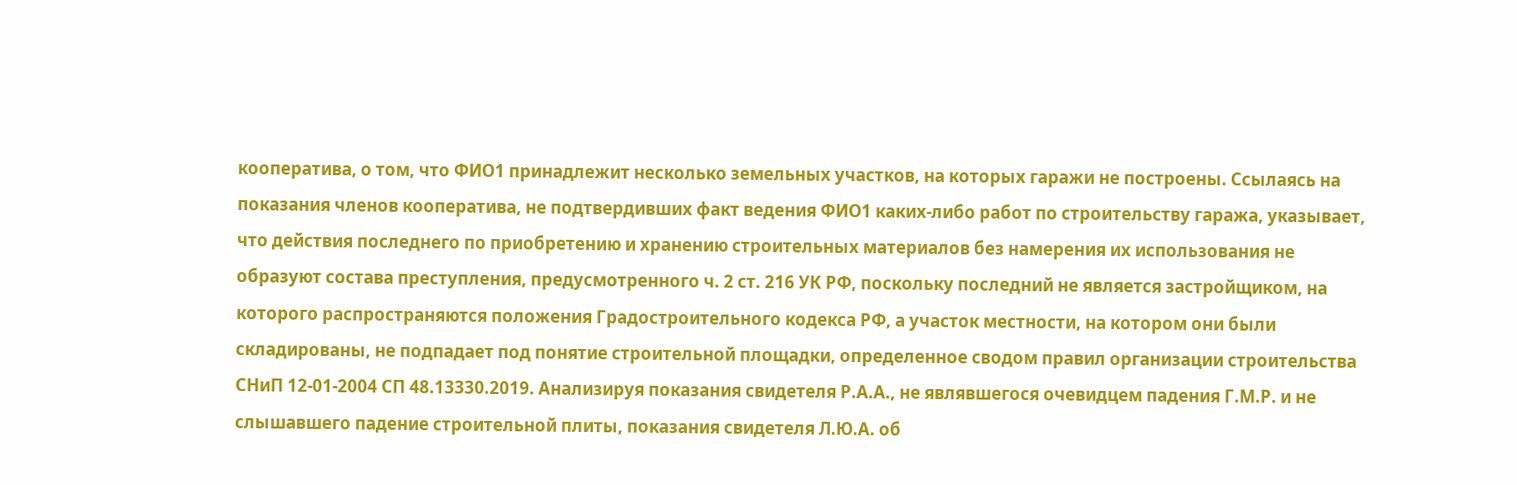кооператива, о том, что ФИО1 принадлежит несколько земельных участков, на которых гаражи не построены. Ссылаясь на показания членов кооператива, не подтвердивших факт ведения ФИО1 каких-либо работ по строительству гаража, указывает, что действия последнего по приобретению и хранению строительных материалов без намерения их использования не образуют состава преступления, предусмотренного ч. 2 ст. 216 УК РФ, поскольку последний не является застройщиком, на которого распространяются положения Градостроительного кодекса РФ, а участок местности, на котором они были складированы, не подпадает под понятие строительной площадки, определенное сводом правил организации строительства СНиП 12-01-2004 СП 48.13330.2019. Анализируя показания свидетеля Р.А.А., не являвшегося очевидцем падения Г.М.Р. и не слышавшего падение строительной плиты, показания свидетеля Л.Ю.А. об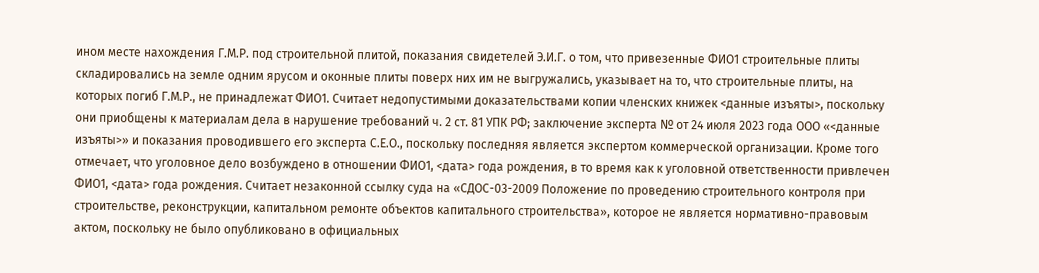ином месте нахождения Г.М.Р. под строительной плитой, показания свидетелей Э.И.Г. о том, что привезенные ФИО1 строительные плиты складировались на земле одним ярусом и оконные плиты поверх них им не выгружались, указывает на то, что строительные плиты, на которых погиб Г.М.Р., не принадлежат ФИО1. Считает недопустимыми доказательствами копии членских книжек <данные изъяты>, поскольку они приобщены к материалам дела в нарушение требований ч. 2 ст. 81 УПК РФ; заключение эксперта № от 24 июля 2023 года ООО «<данные изъяты>» и показания проводившего его эксперта С.Е.О., поскольку последняя является экспертом коммерческой организации. Кроме того отмечает, что уголовное дело возбуждено в отношении ФИО1, <дата> года рождения, в то время как к уголовной ответственности привлечен ФИО1, <дата> года рождения. Считает незаконной ссылку суда на «СДОС-03-2009 Положение по проведению строительного контроля при строительстве, реконструкции, капитальном ремонте объектов капитального строительства», которое не является нормативно-правовым актом, поскольку не было опубликовано в официальных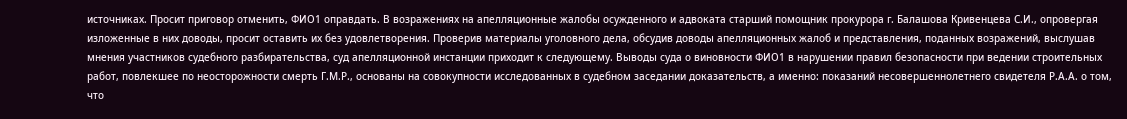источниках. Просит приговор отменить, ФИО1 оправдать. В возражениях на апелляционные жалобы осужденного и адвоката старший помощник прокурора г. Балашова Кривенцева С.И., опровергая изложенные в них доводы, просит оставить их без удовлетворения. Проверив материалы уголовного дела, обсудив доводы апелляционных жалоб и представления, поданных возражений, выслушав мнения участников судебного разбирательства, суд апелляционной инстанции приходит к следующему. Выводы суда о виновности ФИО1 в нарушении правил безопасности при ведении строительных работ, повлекшее по неосторожности смерть Г.М.Р., основаны на совокупности исследованных в судебном заседании доказательств, а именно: показаний несовершеннолетнего свидетеля Р.А.А. о том, что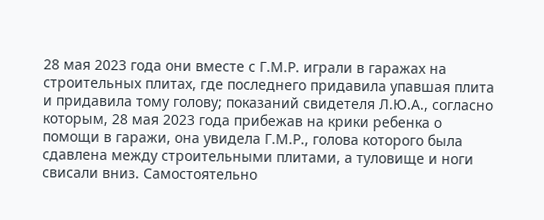28 мая 2023 года они вместе с Г.М.Р. играли в гаражах на строительных плитах, где последнего придавила упавшая плита и придавила тому голову; показаний свидетеля Л.Ю.А., согласно которым, 28 мая 2023 года прибежав на крики ребенка о помощи в гаражи, она увидела Г.М.Р., голова которого была сдавлена между строительными плитами, а туловище и ноги свисали вниз. Самостоятельно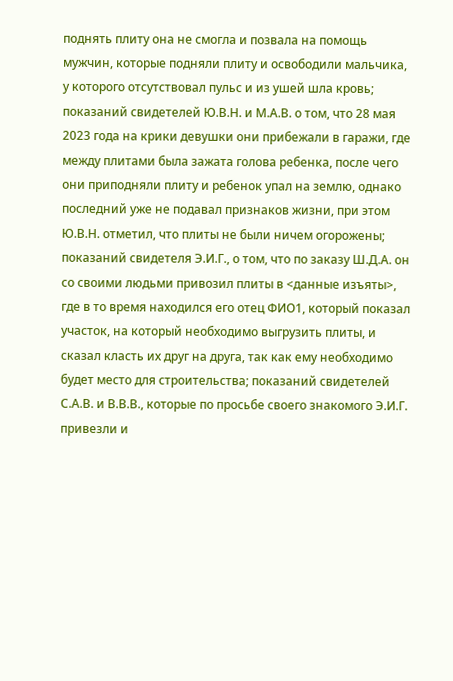поднять плиту она не смогла и позвала на помощь мужчин, которые подняли плиту и освободили мальчика, у которого отсутствовал пульс и из ушей шла кровь; показаний свидетелей Ю.В.Н. и М.А.В. о том, что 28 мая 2023 года на крики девушки они прибежали в гаражи, где между плитами была зажата голова ребенка, после чего они приподняли плиту и ребенок упал на землю, однако последний уже не подавал признаков жизни, при этом Ю.В.Н. отметил, что плиты не были ничем огорожены; показаний свидетеля Э.И.Г., о том, что по заказу Ш.Д.А. он со своими людьми привозил плиты в <данные изъяты>, где в то время находился его отец ФИО1, который показал участок, на который необходимо выгрузить плиты, и сказал класть их друг на друга, так как ему необходимо будет место для строительства; показаний свидетелей С.А.В. и В.В.В., которые по просьбе своего знакомого Э.И.Г. привезли и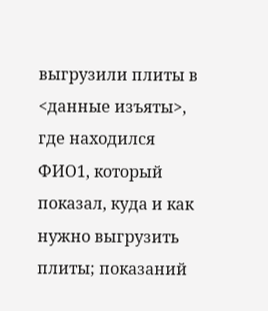выгрузили плиты в <данные изъяты>, где находился ФИО1, который показал, куда и как нужно выгрузить плиты; показаний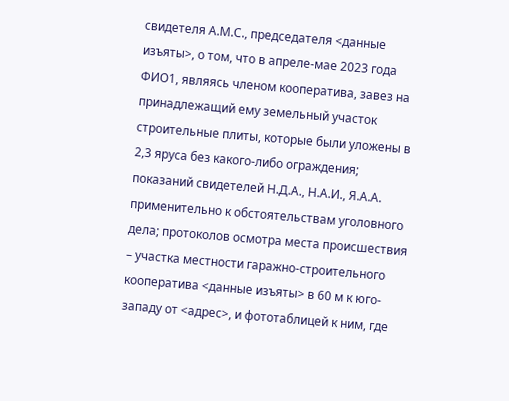свидетеля А.М.С., председателя <данные изъяты>, о том, что в апреле-мае 2023 года ФИО1, являясь членом кооператива, завез на принадлежащий ему земельный участок строительные плиты, которые были уложены в 2,3 яруса без какого-либо ограждения; показаний свидетелей Н.Д.А., Н.А.И., Я.А.А. применительно к обстоятельствам уголовного дела; протоколов осмотра места происшествия – участка местности гаражно-строительного кооператива <данные изъяты> в 60 м к юго-западу от <адрес>, и фототаблицей к ним, где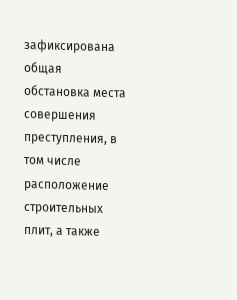зафиксирована общая обстановка места совершения преступления, в том числе расположение строительных плит, а также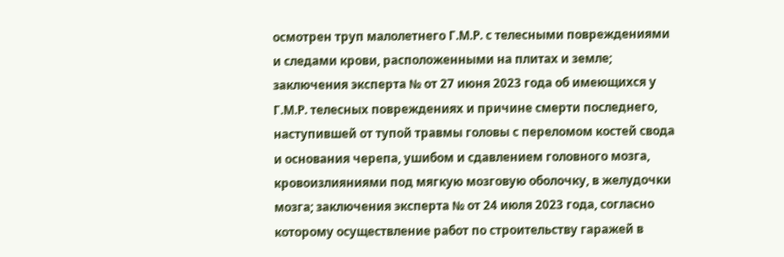осмотрен труп малолетнего Г.М.Р. с телесными повреждениями и следами крови, расположенными на плитах и земле; заключения эксперта № от 27 июня 2023 года об имеющихся у Г.М.Р. телесных повреждениях и причине смерти последнего, наступившей от тупой травмы головы с переломом костей свода и основания черепа, ушибом и сдавлением головного мозга, кровоизлияниями под мягкую мозговую оболочку, в желудочки мозга; заключения эксперта № от 24 июля 2023 года, согласно которому осуществление работ по строительству гаражей в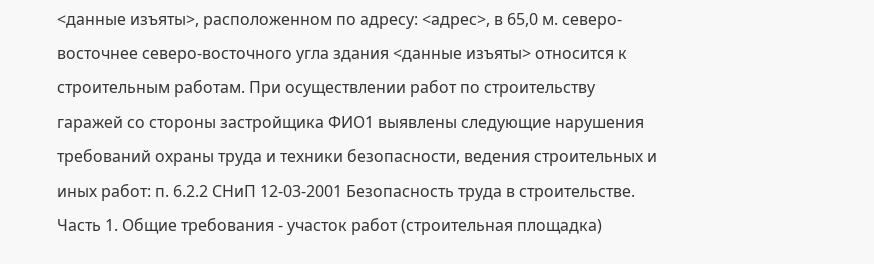<данные изъяты>, расположенном по адресу: <адрес>, в 65,0 м. северо-восточнее северо-восточного угла здания <данные изъяты> относится к строительным работам. При осуществлении работ по строительству гаражей со стороны застройщика ФИО1 выявлены следующие нарушения требований охраны труда и техники безопасности, ведения строительных и иных работ: п. 6.2.2 СНиП 12-03-2001 Безопасность труда в строительстве. Часть 1. Общие требования - участок работ (строительная площадка)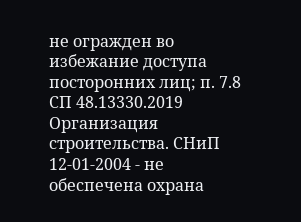не огражден во избежание доступа посторонних лиц; п. 7.8 СП 48.13330.2019 Организация строительства. СНиП 12-01-2004 - не обеспечена охрана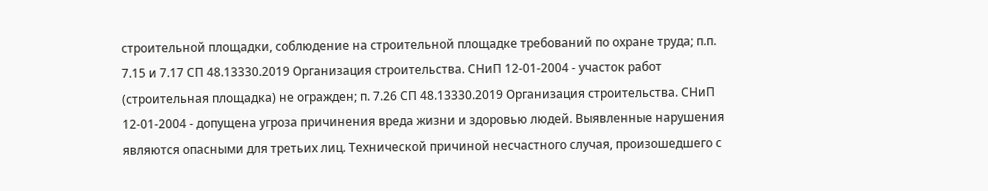строительной площадки, соблюдение на строительной площадке требований по охране труда; п.п. 7.15 и 7.17 СП 48.13330.2019 Организация строительства. СНиП 12-01-2004 - участок работ (строительная площадка) не огражден; п. 7.26 СП 48.13330.2019 Организация строительства. СНиП 12-01-2004 - допущена угроза причинения вреда жизни и здоровью людей. Выявленные нарушения являются опасными для третьих лиц. Технической причиной несчастного случая, произошедшего с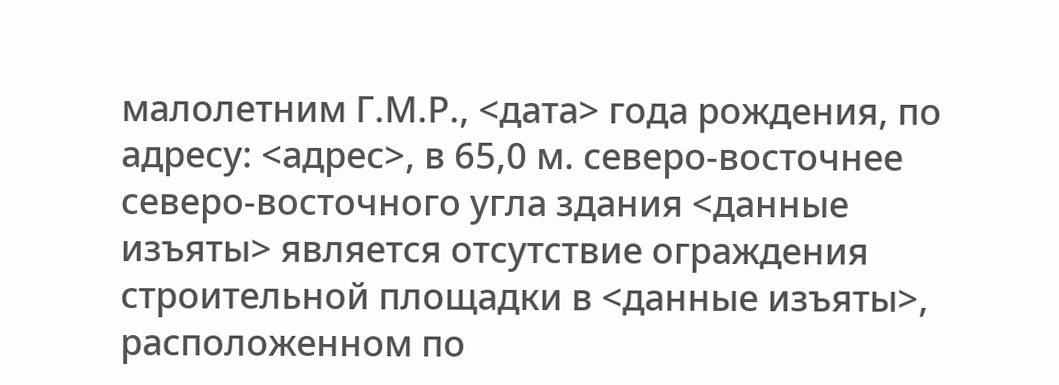малолетним Г.М.Р., <дата> года рождения, по адресу: <адрес>, в 65,0 м. северо-восточнее северо-восточного угла здания <данные изъяты> является отсутствие ограждения строительной площадки в <данные изъяты>, расположенном по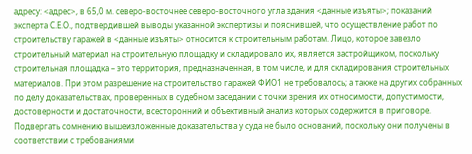адресу: <адрес>, в 65,0 м. северо-восточнее северо-восточного угла здания <данные изъяты>; показаний эксперта С.Е.О., подтвердившей выводы указанной экспертизы и пояснившей, что осуществление работ по строительству гаражей в <данные изъяты> относится к строительным работам. Лицо, которое завезло строительный материал на строительную площадку и складировало их, является застройщиком, поскольку строительная площадка – это территория, предназначенная, в том числе, и для складирования строительных материалов. При этом разрешение на строительство гаражей ФИО1 не требовалось; а также на других собранных по делу доказательствах, проверенных в судебном заседании с точки зрения их относимости, допустимости, достоверности и достаточности, всесторонний и объективный анализ которых содержится в приговоре. Подвергать сомнению вышеизложенные доказательства у суда не было оснований, поскольку они получены в соответствии с требованиями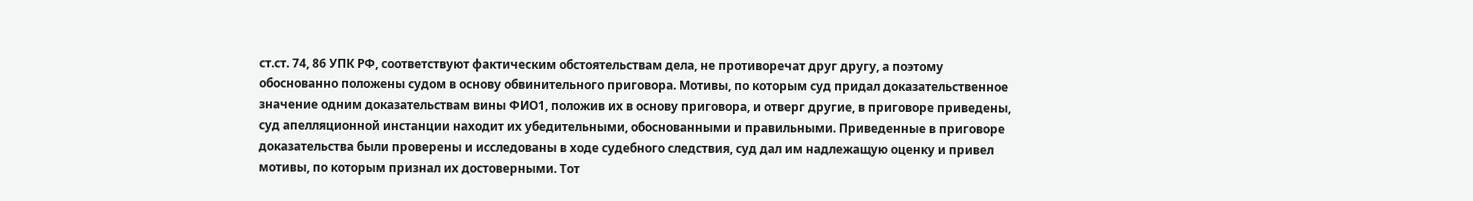ст.ст. 74, 86 УПК РФ, соответствуют фактическим обстоятельствам дела, не противоречат друг другу, а поэтому обоснованно положены судом в основу обвинительного приговора. Мотивы, по которым суд придал доказательственное значение одним доказательствам вины ФИО1, положив их в основу приговора, и отверг другие, в приговоре приведены, суд апелляционной инстанции находит их убедительными, обоснованными и правильными. Приведенные в приговоре доказательства были проверены и исследованы в ходе судебного следствия, суд дал им надлежащую оценку и привел мотивы, по которым признал их достоверными. Тот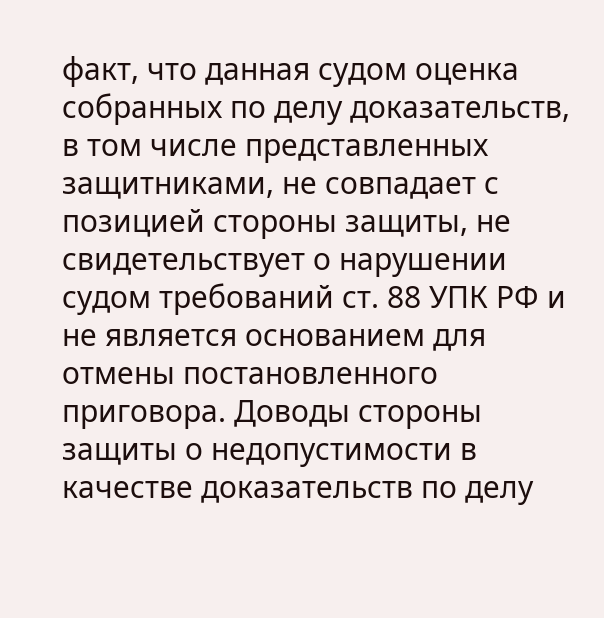факт, что данная судом оценка собранных по делу доказательств, в том числе представленных защитниками, не совпадает с позицией стороны защиты, не свидетельствует о нарушении судом требований ст. 88 УПК РФ и не является основанием для отмены постановленного приговора. Доводы стороны защиты о недопустимости в качестве доказательств по делу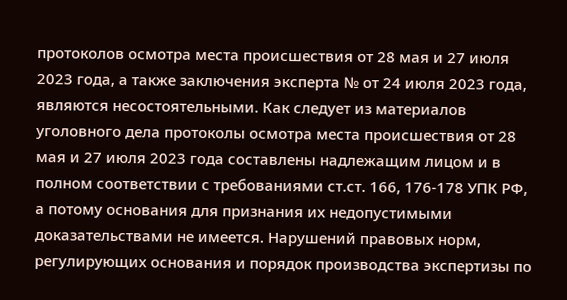протоколов осмотра места происшествия от 28 мая и 27 июля 2023 года, а также заключения эксперта № от 24 июля 2023 года, являются несостоятельными. Как следует из материалов уголовного дела протоколы осмотра места происшествия от 28 мая и 27 июля 2023 года составлены надлежащим лицом и в полном соответствии с требованиями ст.ст. 166, 176-178 УПК РФ, а потому основания для признания их недопустимыми доказательствами не имеется. Нарушений правовых норм, регулирующих основания и порядок производства экспертизы по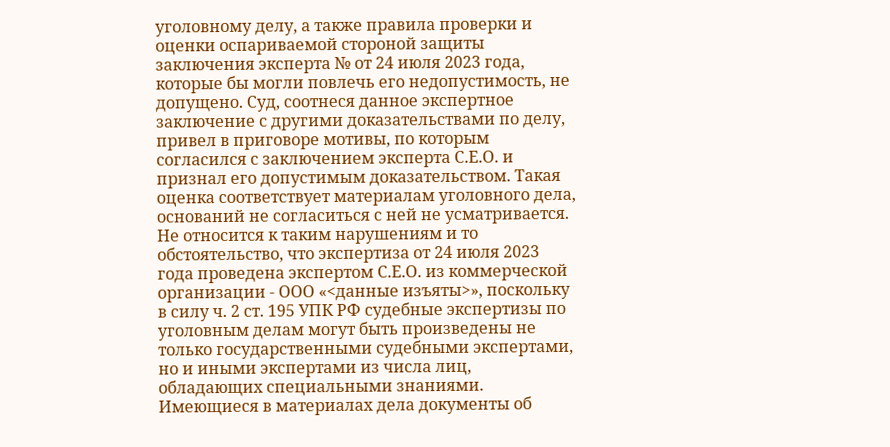уголовному делу, а также правила проверки и оценки оспариваемой стороной защиты заключения эксперта № от 24 июля 2023 года, которые бы могли повлечь его недопустимость, не допущено. Суд, соотнеся данное экспертное заключение с другими доказательствами по делу, привел в приговоре мотивы, по которым согласился с заключением эксперта С.Е.О. и признал его допустимым доказательством. Такая оценка соответствует материалам уголовного дела, оснований не согласиться с ней не усматривается. Не относится к таким нарушениям и то обстоятельство, что экспертиза от 24 июля 2023 года проведена экспертом С.Е.О. из коммерческой организации - ООО «<данные изъяты>», поскольку в силу ч. 2 ст. 195 УПК РФ судебные экспертизы по уголовным делам могут быть произведены не только государственными судебными экспертами, но и иными экспертами из числа лиц, обладающих специальными знаниями. Имеющиеся в материалах дела документы об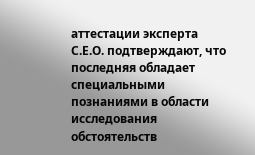аттестации эксперта С.Е.О. подтверждают, что последняя обладает специальными познаниями в области исследования обстоятельств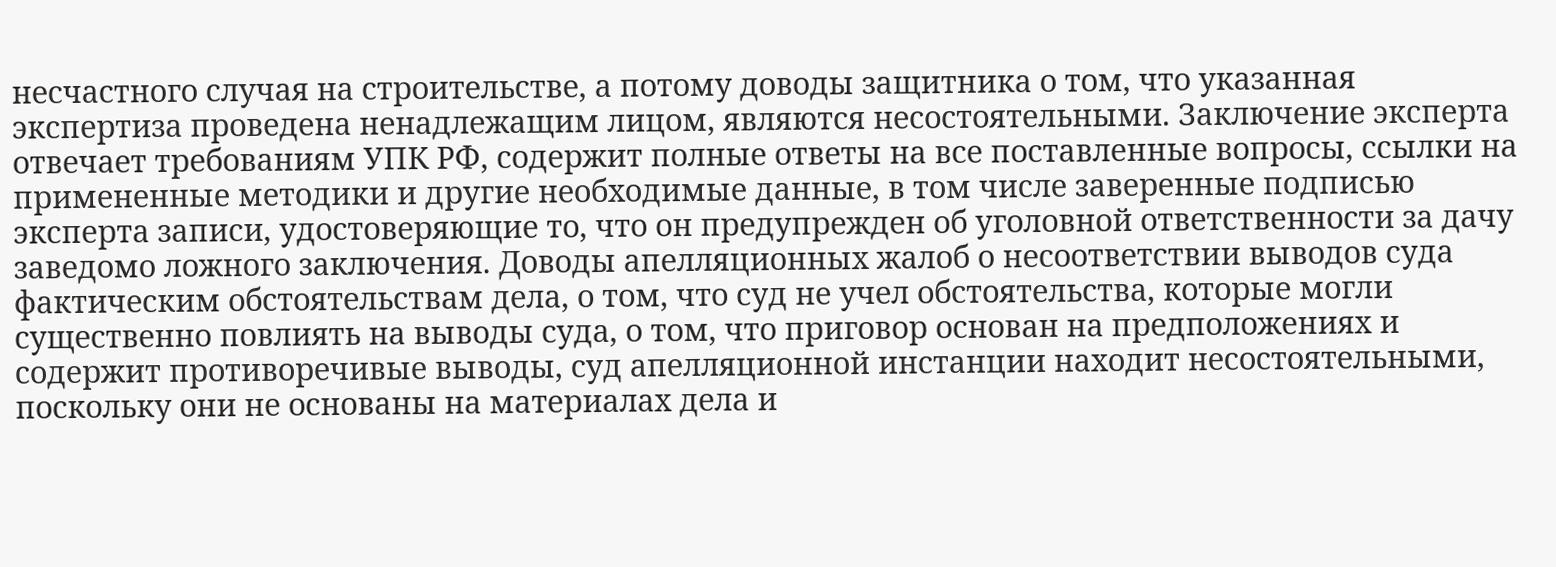несчастного случая на строительстве, а потому доводы защитника о том, что указанная экспертиза проведена ненадлежащим лицом, являются несостоятельными. Заключение эксперта отвечает требованиям УПК РФ, содержит полные ответы на все поставленные вопросы, ссылки на примененные методики и другие необходимые данные, в том числе заверенные подписью эксперта записи, удостоверяющие то, что он предупрежден об уголовной ответственности за дачу заведомо ложного заключения. Доводы апелляционных жалоб о несоответствии выводов суда фактическим обстоятельствам дела, о том, что суд не учел обстоятельства, которые могли существенно повлиять на выводы суда, о том, что приговор основан на предположениях и содержит противоречивые выводы, суд апелляционной инстанции находит несостоятельными, поскольку они не основаны на материалах дела и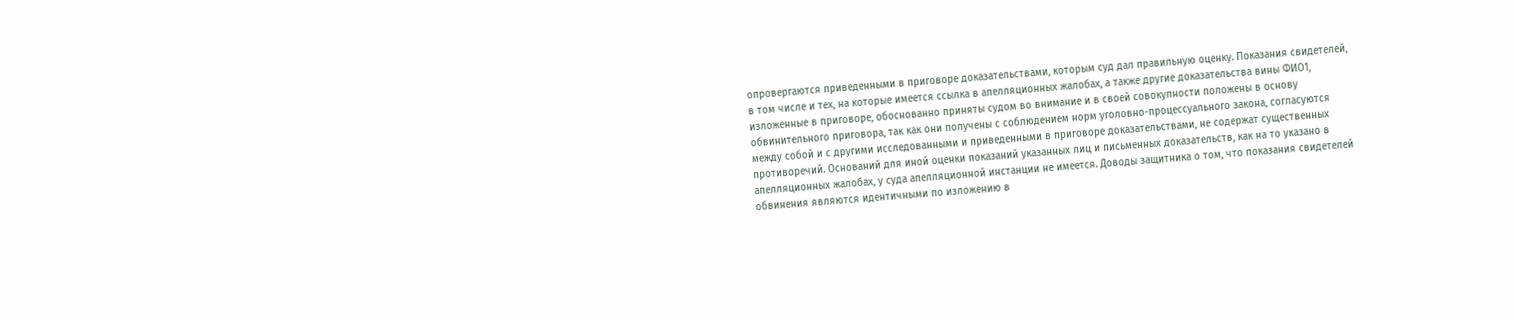опровергаются приведенными в приговоре доказательствами, которым суд дал правильную оценку. Показания свидетелей, в том числе и тех, на которые имеется ссылка в апелляционных жалобах, а также другие доказательства вины ФИО1, изложенные в приговоре, обоснованно приняты судом во внимание и в своей совокупности положены в основу обвинительного приговора, так как они получены с соблюдением норм уголовно-процессуального закона, согласуются между собой и с другими исследованными и приведенными в приговоре доказательствами, не содержат существенных противоречий. Оснований для иной оценки показаний указанных лиц и письменных доказательств, как на то указано в апелляционных жалобах, у суда апелляционной инстанции не имеется. Доводы защитника о том, что показания свидетелей обвинения являются идентичными по изложению в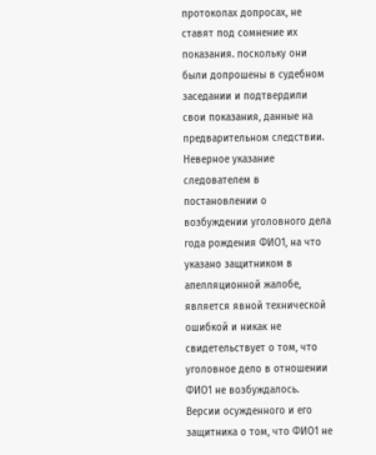протоколах допросах, не ставят под сомнение их показания. поскольку они были допрошены в судебном заседании и подтвердили свои показания, данные на предварительном следствии. Неверное указание следователем в постановлении о возбуждении уголовного дела года рождения ФИО1, на что указано защитником в апелляционной жалобе, является явной технической ошибкой и никак не свидетельствует о том, что уголовное дело в отношении ФИО1 не возбуждалось. Версии осужденного и его защитника о том, что ФИО1 не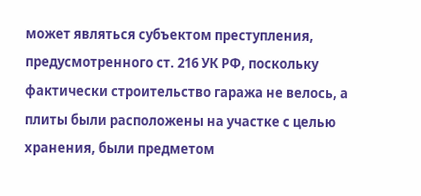может являться субъектом преступления, предусмотренного ст. 216 УК РФ, поскольку фактически строительство гаража не велось, а плиты были расположены на участке с целью хранения, были предметом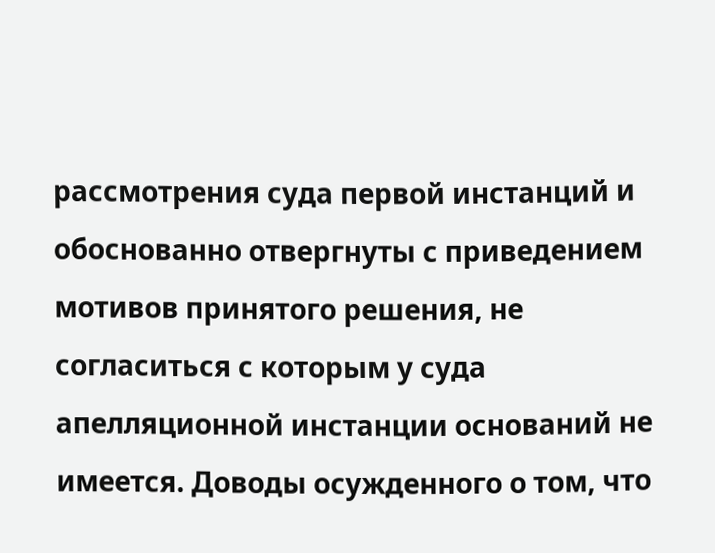рассмотрения суда первой инстанций и обоснованно отвергнуты с приведением мотивов принятого решения, не согласиться с которым у суда апелляционной инстанции оснований не имеется. Доводы осужденного о том, что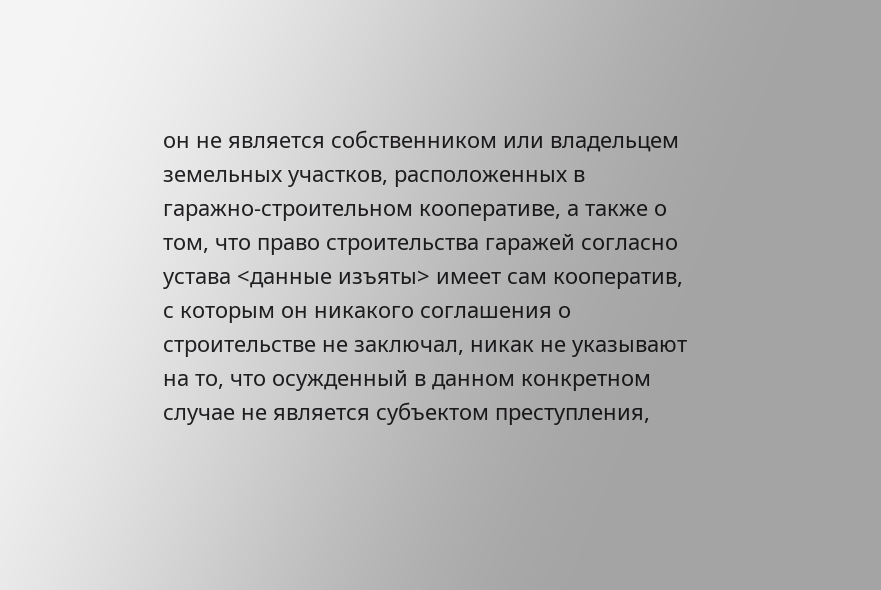он не является собственником или владельцем земельных участков, расположенных в гаражно-строительном кооперативе, а также о том, что право строительства гаражей согласно устава <данные изъяты> имеет сам кооператив, с которым он никакого соглашения о строительстве не заключал, никак не указывают на то, что осужденный в данном конкретном случае не является субъектом преступления,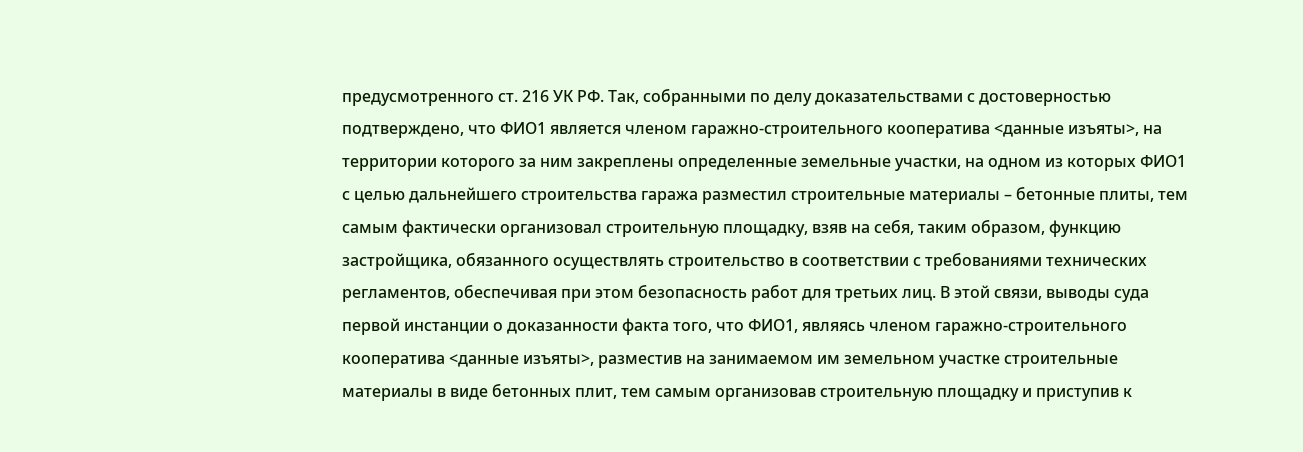предусмотренного ст. 216 УК РФ. Так, собранными по делу доказательствами с достоверностью подтверждено, что ФИО1 является членом гаражно-строительного кооператива <данные изъяты>, на территории которого за ним закреплены определенные земельные участки, на одном из которых ФИО1 с целью дальнейшего строительства гаража разместил строительные материалы – бетонные плиты, тем самым фактически организовал строительную площадку, взяв на себя, таким образом, функцию застройщика, обязанного осуществлять строительство в соответствии с требованиями технических регламентов, обеспечивая при этом безопасность работ для третьих лиц. В этой связи, выводы суда первой инстанции о доказанности факта того, что ФИО1, являясь членом гаражно-строительного кооператива <данные изъяты>, разместив на занимаемом им земельном участке строительные материалы в виде бетонных плит, тем самым организовав строительную площадку и приступив к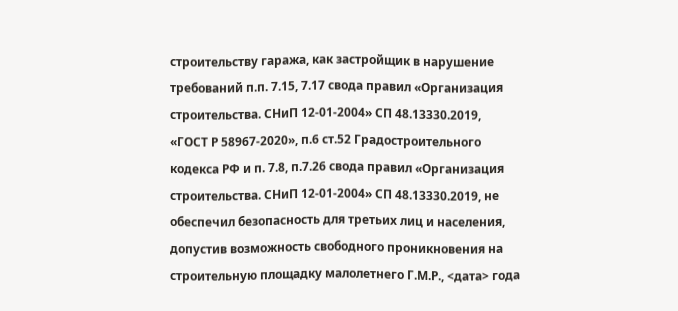строительству гаража, как застройщик в нарушение требований п.п. 7.15, 7.17 свода правил «Организация строительства. СНиП 12-01-2004» СП 48.13330.2019, «ГОСТ Р 58967-2020», п.6 ст.52 Градостроительного кодекса РФ и п. 7.8, п.7.26 свода правил «Организация строительства. СНиП 12-01-2004» СП 48.13330.2019, не обеспечил безопасность для третьих лиц и населения, допустив возможность свободного проникновения на строительную площадку малолетнего Г.М.Р., <дата> года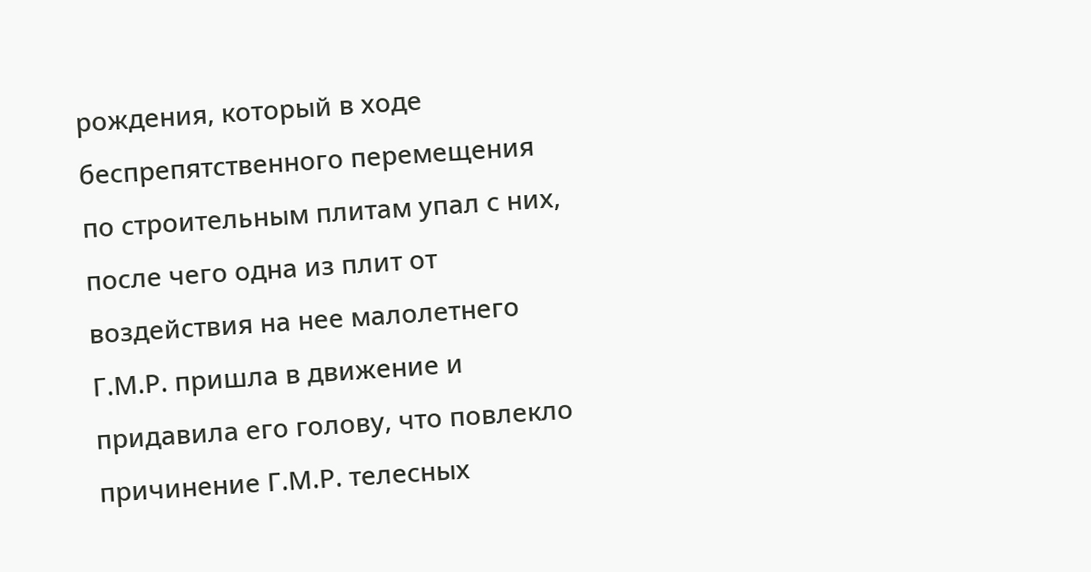рождения, который в ходе беспрепятственного перемещения по строительным плитам упал с них, после чего одна из плит от воздействия на нее малолетнего Г.М.Р. пришла в движение и придавила его голову, что повлекло причинение Г.М.Р. телесных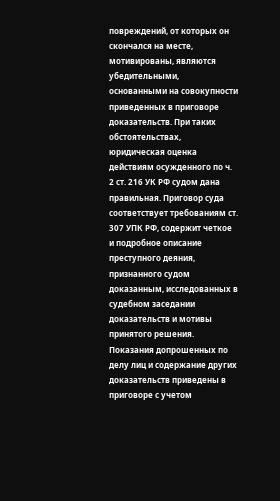повреждений, от которых он скончался на месте, мотивированы, являются убедительными, основанными на совокупности приведенных в приговоре доказательств. При таких обстоятельствах, юридическая оценка действиям осужденного по ч. 2 ст. 216 УК РФ судом дана правильная. Приговор суда соответствует требованиям ст. 307 УПК РФ, содержит четкое и подробное описание преступного деяния, признанного судом доказанным, исследованных в судебном заседании доказательств и мотивы принятого решения. Показания допрошенных по делу лиц и содержание других доказательств приведены в приговоре с учетом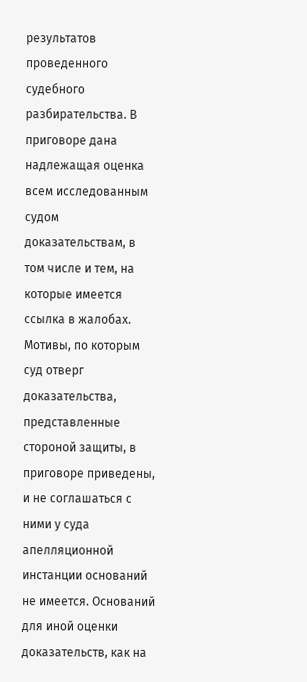результатов проведенного судебного разбирательства. В приговоре дана надлежащая оценка всем исследованным судом доказательствам, в том числе и тем, на которые имеется ссылка в жалобах. Мотивы, по которым суд отверг доказательства, представленные стороной защиты, в приговоре приведены, и не соглашаться с ними у суда апелляционной инстанции оснований не имеется. Оснований для иной оценки доказательств, как на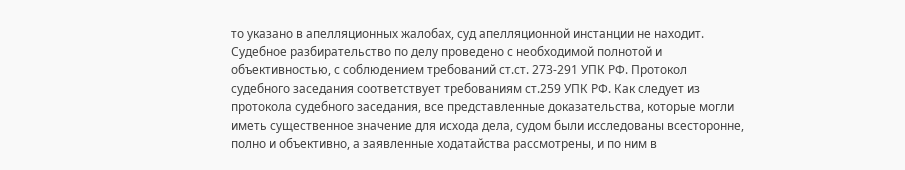то указано в апелляционных жалобах, суд апелляционной инстанции не находит. Судебное разбирательство по делу проведено с необходимой полнотой и объективностью, с соблюдением требований ст.ст. 273-291 УПК РФ. Протокол судебного заседания соответствует требованиям ст.259 УПК РФ. Как следует из протокола судебного заседания, все представленные доказательства, которые могли иметь существенное значение для исхода дела, судом были исследованы всесторонне, полно и объективно, а заявленные ходатайства рассмотрены, и по ним в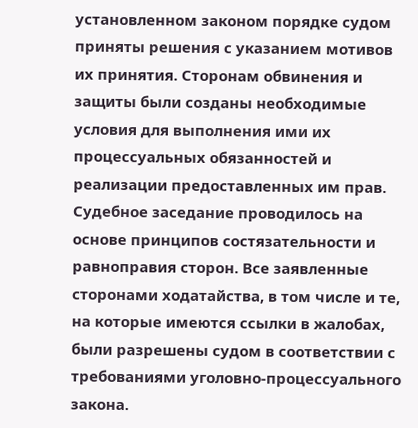установленном законом порядке судом приняты решения с указанием мотивов их принятия. Сторонам обвинения и защиты были созданы необходимые условия для выполнения ими их процессуальных обязанностей и реализации предоставленных им прав. Судебное заседание проводилось на основе принципов состязательности и равноправия сторон. Все заявленные сторонами ходатайства, в том числе и те, на которые имеются ссылки в жалобах, были разрешены судом в соответствии с требованиями уголовно-процессуального закона.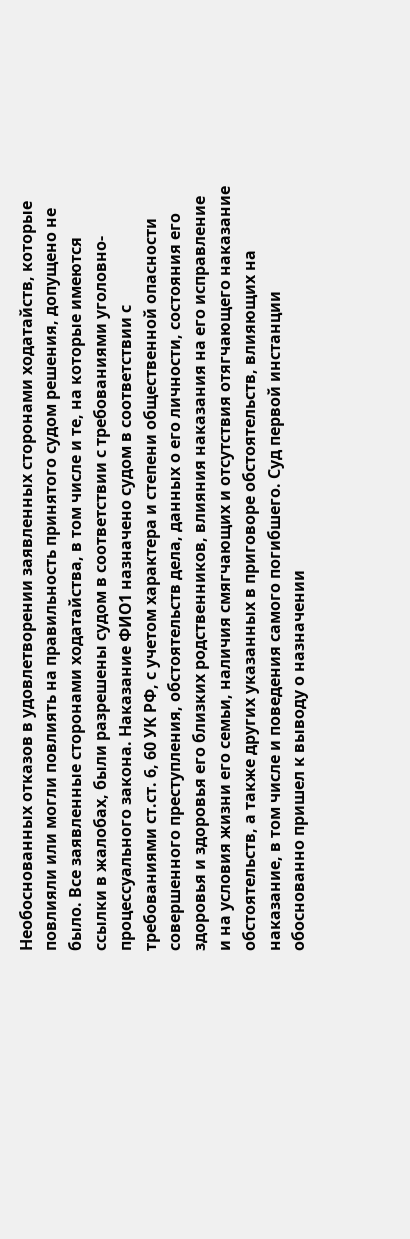Необоснованных отказов в удовлетворении заявленных сторонами ходатайств, которые повлияли или могли повлиять на правильность принятого судом решения, допущено не было. Все заявленные сторонами ходатайства, в том числе и те, на которые имеются ссылки в жалобах, были разрешены судом в соответствии с требованиями уголовно-процессуального закона. Наказание ФИО1 назначено судом в соответствии с требованиями ст.ст. 6, 60 УК РФ, с учетом характера и степени общественной опасности совершенного преступления, обстоятельств дела, данных о его личности, состояния его здоровья и здоровья его близких родственников, влияния наказания на его исправление и на условия жизни его семьи, наличия смягчающих и отсутствия отягчающего наказание обстоятельств, а также других указанных в приговоре обстоятельств, влияющих на наказание, в том числе и поведения самого погибшего. Суд первой инстанции обоснованно пришел к выводу о назначении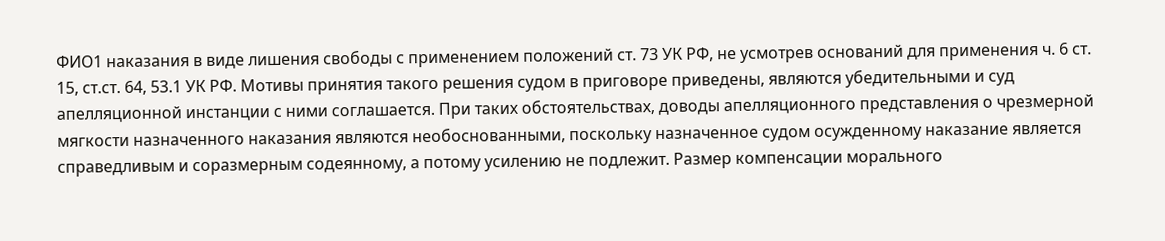ФИО1 наказания в виде лишения свободы с применением положений ст. 73 УК РФ, не усмотрев оснований для применения ч. 6 ст. 15, ст.ст. 64, 53.1 УК РФ. Мотивы принятия такого решения судом в приговоре приведены, являются убедительными и суд апелляционной инстанции с ними соглашается. При таких обстоятельствах, доводы апелляционного представления о чрезмерной мягкости назначенного наказания являются необоснованными, поскольку назначенное судом осужденному наказание является справедливым и соразмерным содеянному, а потому усилению не подлежит. Размер компенсации морального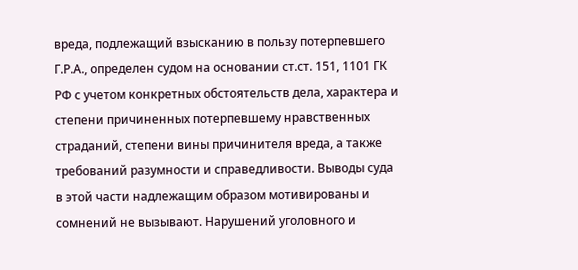вреда, подлежащий взысканию в пользу потерпевшего Г.Р.А., определен судом на основании ст.ст. 151, 1101 ГК РФ с учетом конкретных обстоятельств дела, характера и степени причиненных потерпевшему нравственных страданий, степени вины причинителя вреда, а также требований разумности и справедливости. Выводы суда в этой части надлежащим образом мотивированы и сомнений не вызывают. Нарушений уголовного и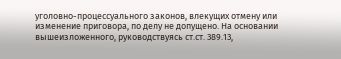уголовно-процессуального законов, влекущих отмену или изменение приговора, по делу не допущено. На основании вышеизложенного, руководствуясь ст.ст. 389.13,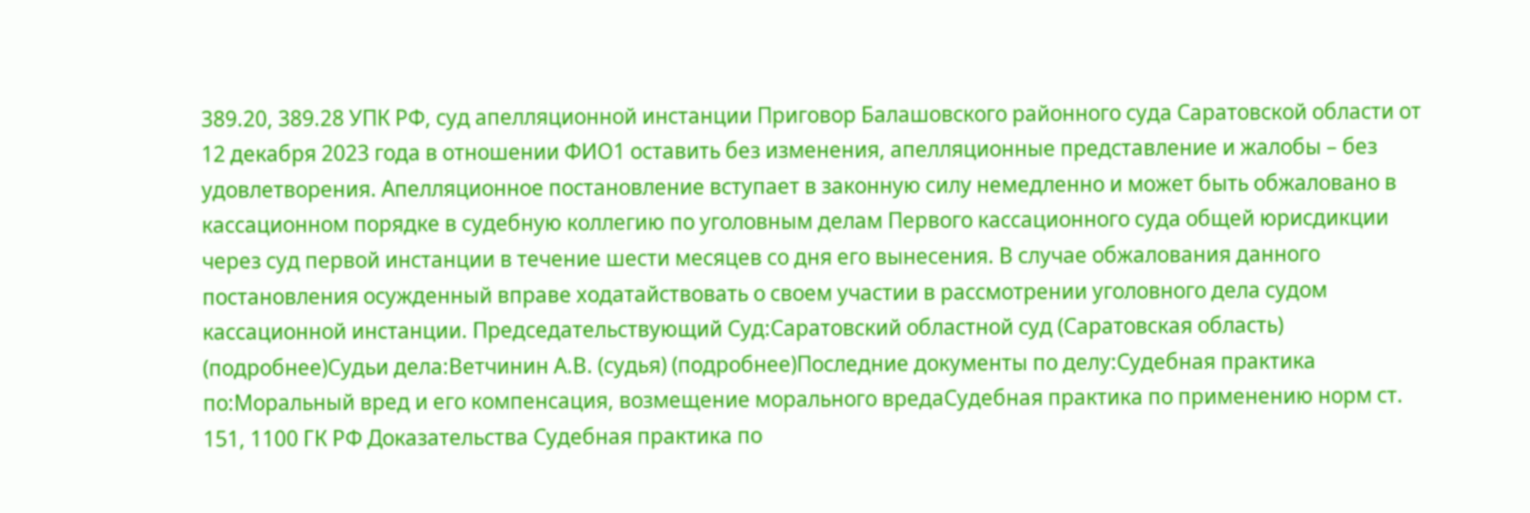389.20, 389.28 УПК РФ, суд апелляционной инстанции Приговор Балашовского районного суда Саратовской области от 12 декабря 2023 года в отношении ФИО1 оставить без изменения, апелляционные представление и жалобы – без удовлетворения. Апелляционное постановление вступает в законную силу немедленно и может быть обжаловано в кассационном порядке в судебную коллегию по уголовным делам Первого кассационного суда общей юрисдикции через суд первой инстанции в течение шести месяцев со дня его вынесения. В случае обжалования данного постановления осужденный вправе ходатайствовать о своем участии в рассмотрении уголовного дела судом кассационной инстанции. Председательствующий Суд:Саратовский областной суд (Саратовская область) (подробнее)Судьи дела:Ветчинин А.В. (судья) (подробнее)Последние документы по делу:Судебная практика по:Моральный вред и его компенсация, возмещение морального вредаСудебная практика по применению норм ст. 151, 1100 ГК РФ Доказательства Судебная практика по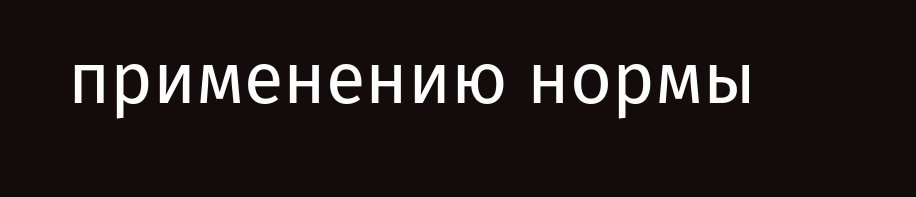применению нормы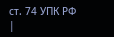ст. 74 УПК РФ |